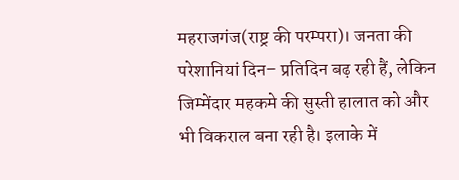महराजगंज(राष्ट्र की परम्परा)। जनता की परेशानियां दिन– प्रतिदिन बढ़ रही हैं, लेकिन जिम्मेंदार महकमे की सुस्ती हालात को और भी विकराल बना रही है। इलाके में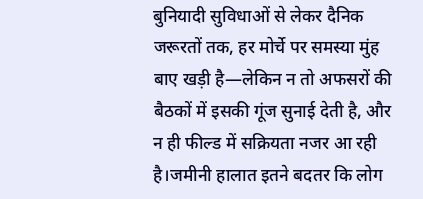बुनियादी सुविधाओं से लेकर दैनिक जरूरतों तक, हर मोर्चे पर समस्या मुंह बाए खड़ी है—लेकिन न तो अफसरों की बैठकों में इसकी गूंज सुनाई देती है, और न ही फील्ड में सक्रियता नजर आ रही है।जमीनी हालात इतने बदतर कि लोग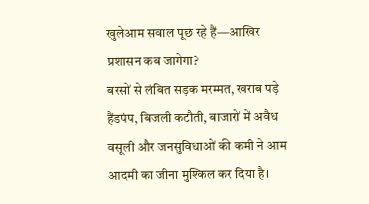खुलेआम सवाल पूछ रहे हैं—आखिर प्रशासन कब जागेगा?
बरसों से लंबित सड़क मरम्मत, खराब पड़े हैंडपंप, बिजली कटौती, बाजारों में अवैध वसूली और जनसुविधाओं की कमी ने आम आदमी का जीना मुश्किल कर दिया है।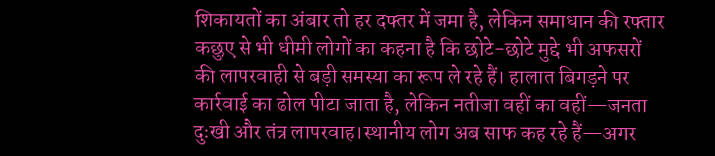शिकायतों का अंबार तो हर दफ्तर में जमा है, लेकिन समाधान की रफ्तार कछुए से भी धीमी लोगों का कहना है कि छोटे-छोटे मुद्दे भी अफसरों की लापरवाही से बड़ी समस्या का रूप ले रहे हैं। हालात बिगड़ने पर कार्रवाई का ढोल पीटा जाता है, लेकिन नतीजा वहीं का वहीं—जनता दुःखी और तंत्र लापरवाह।स्थानीय लोग अब साफ कह रहे हैं—अगर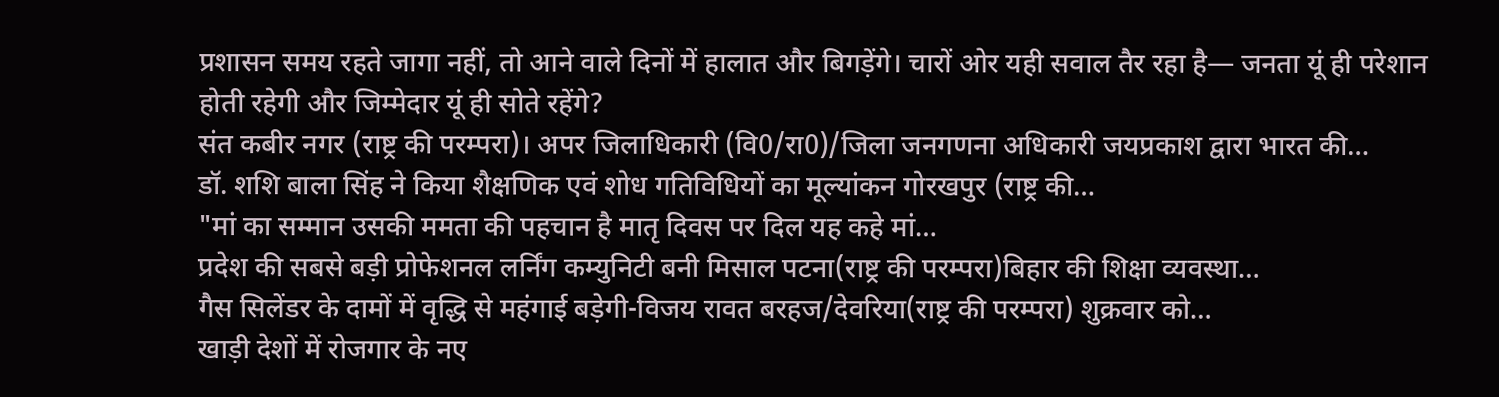प्रशासन समय रहते जागा नहीं, तो आने वाले दिनों में हालात और बिगड़ेंगे। चारों ओर यही सवाल तैर रहा है— जनता यूं ही परेशान होती रहेगी और जिम्मेदार यूं ही सोते रहेंगे?
संत कबीर नगर (राष्ट्र की परम्परा)। अपर जिलाधिकारी (वि0/रा0)/जिला जनगणना अधिकारी जयप्रकाश द्वारा भारत की…
डॉ. शशि बाला सिंह ने किया शैक्षणिक एवं शोध गतिविधियों का मूल्यांकन गोरखपुर (राष्ट्र की…
"मां का सम्मान उसकी ममता की पहचान है मातृ दिवस पर दिल यह कहे मां…
प्रदेश की सबसे बड़ी प्रोफेशनल लर्निंग कम्युनिटी बनी मिसाल पटना(राष्ट्र की परम्परा)बिहार की शिक्षा व्यवस्था…
गैस सिलेंडर के दामों में वृद्धि से महंगाई बड़ेगी-विजय रावत बरहज/देवरिया(राष्ट्र की परम्परा) शुक्रवार को…
खाड़ी देशों में रोजगार के नए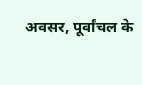अवसर, पूर्वांचल के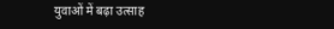युवाओं में बढ़ा उत्साह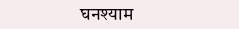घनश्याम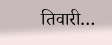तिवारी…